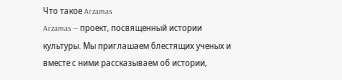Что такое Arzamas
Arzamas — проект, посвященный истории культуры. Мы приглашаем блестящих ученых и вместе с ними рассказываем об истории,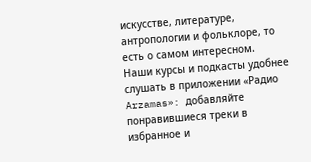искусстве, литературе, антропологии и фольклоре, то есть о самом интересном.
Наши курсы и подкасты удобнее слушать в приложении «Радио Arzamas»: добавляйте понравившиеся треки в избранное и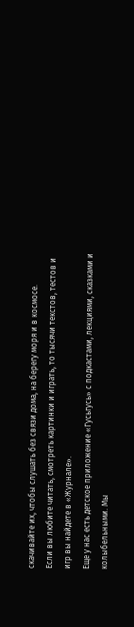скачивайте их, чтобы слушать без связи дома, на берегу моря и в космосе.
Если вы любите читать, смотреть картинки и играть, то тысячи текстов, тестов и игр вы найдете в «Журнале».
Еще у нас есть детское приложение «Гусьгусь» с подкастами, лекциями, сказками и колыбельными. Мы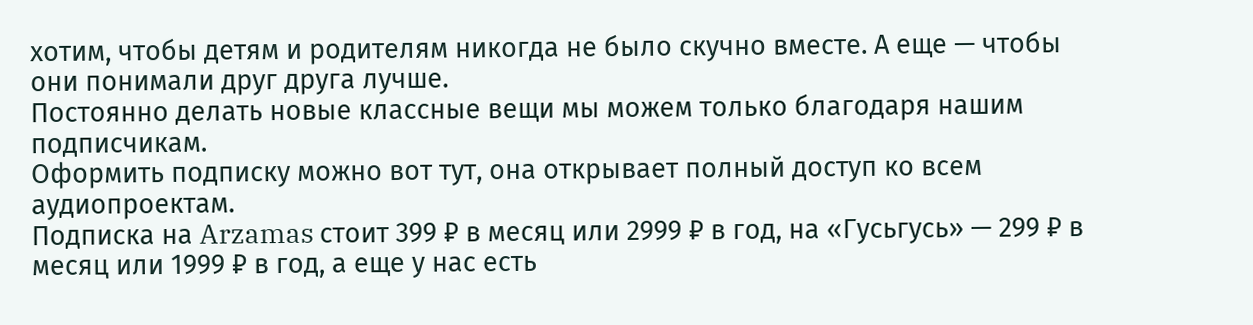хотим, чтобы детям и родителям никогда не было скучно вместе. А еще — чтобы они понимали друг друга лучше.
Постоянно делать новые классные вещи мы можем только благодаря нашим подписчикам.
Оформить подписку можно вот тут, она открывает полный доступ ко всем аудиопроектам.
Подписка на Arzamas стоит 399 ₽ в месяц или 2999 ₽ в год, на «Гусьгусь» — 299 ₽ в месяц или 1999 ₽ в год, а еще у нас есть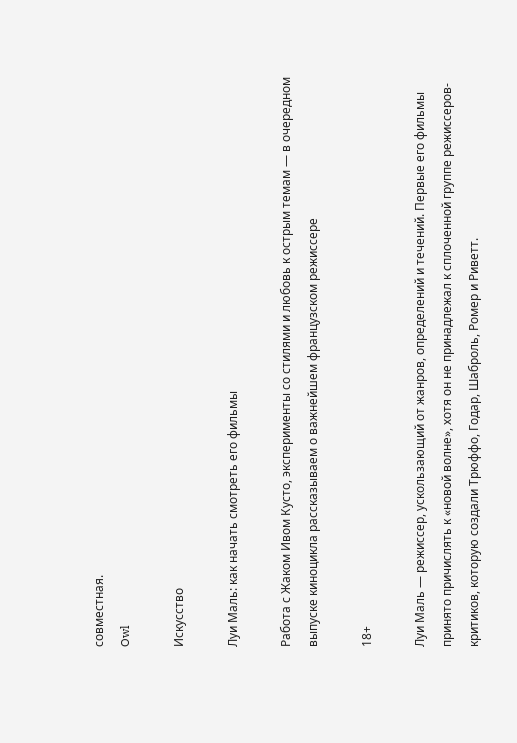совместная.
Owl

Искусство

Луи Маль: как начать смотреть его фильмы

Работа с Жаком Ивом Кусто, эксперименты со стилями и любовь к острым темам — в очередном выпуске киноцикла рассказываем о важнейшем французском режиссере

18+

Луи Маль — режиссер, ускользающий от жанров, определений и течений. Первые его фильмы принято причислять к «новой волне», хотя он не принадлежал к сплоченной группе режиссеров-критиков, которую создали Трюффо, Годар, Шаброль, Ромер и Риветт.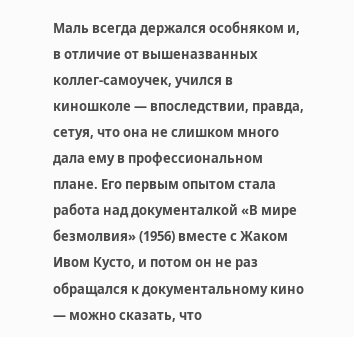Маль всегда держался особняком и, в отличие от вышеназванных коллег-самоучек, учился в киношколе — впоследствии, правда, сетуя, что она не слишком много дала ему в профессиональном плане. Его первым опытом стала работа над документалкой «В мире безмолвия» (1956) вместе с Жаком Ивом Кусто, и потом он не раз обращался к документальному кино — можно сказать, что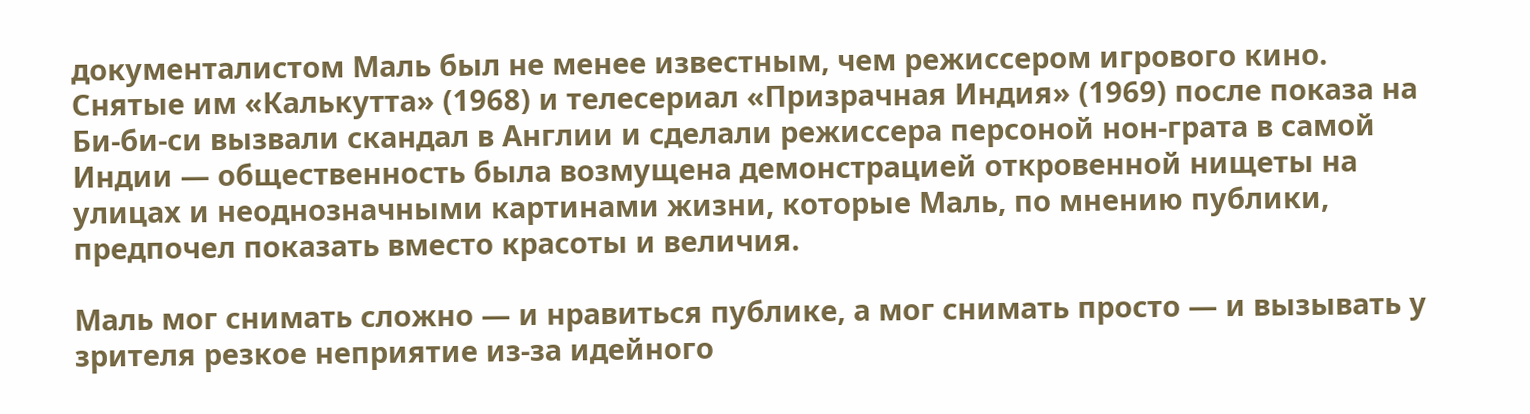документалистом Маль был не менее известным, чем режиссером игрового кино. Снятые им «Калькутта» (1968) и телесериал «Призрачная Индия» (1969) после показа на Би-би-си вызвали скандал в Англии и сделали режиссера персоной нон-грата в самой Индии — общественность была возмущена демонстрацией откровенной нищеты на улицах и неоднозначными картинами жизни, которые Маль, по мнению публики, предпочел показать вместо красоты и величия.

Маль мог снимать сложно — и нравиться публике, а мог снимать просто — и вызывать у зрителя резкое неприятие из-за идейного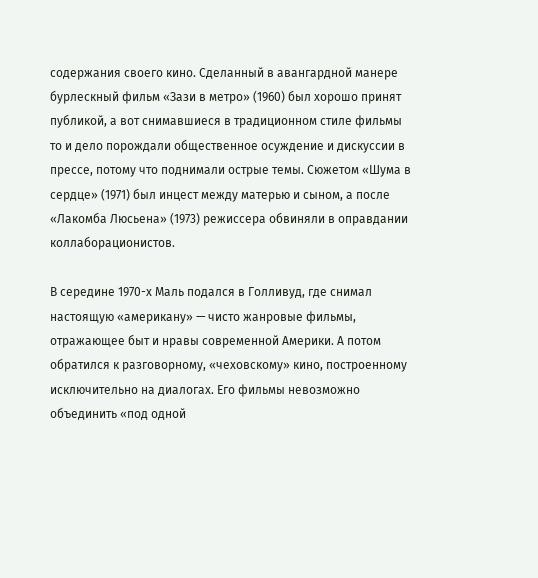содержания своего кино. Сделанный в авангардной манере бурлескный фильм «Зази в метро» (1960) был хорошо принят публикой, а вот снимавшиеся в традиционном стиле фильмы то и дело порождали общественное осуждение и дискуссии в прессе, потому что поднимали острые темы. Сюжетом «Шума в сердце» (1971) был инцест между матерью и сыном, а после «Лакомба Люсьена» (1973) режиссера обвиняли в оправдании коллаборационистов.

В середине 1970-х Маль подался в Голливуд, где снимал настоящую «американу» — чисто жанровые фильмы, отражающее быт и нравы современной Америки. А потом обратился к разговорному, «чеховскому» кино, построенному исключительно на диалогах. Его фильмы невозможно объединить «под одной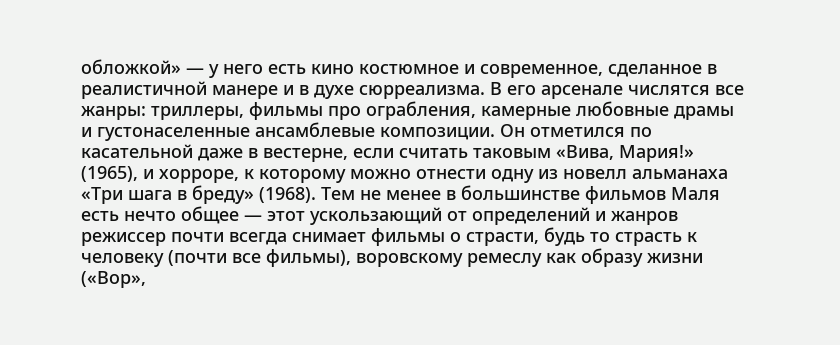обложкой» — у него есть кино костюмное и современное, сделанное в реалистичной манере и в духе сюрреализма. В его арсенале числятся все жанры: триллеры, фильмы про ограбления, камерные любовные драмы и густонаселенные ансамблевые композиции. Он отметился по касательной даже в вестерне, если считать таковым «Вива, Мария!» (1965), и хорроре, к которому можно отнести одну из новелл альманаха «Три шага в бреду» (1968). Тем не менее в большинстве фильмов Маля есть нечто общее — этот ускользающий от определений и жанров режиссер почти всегда снимает фильмы о страсти, будь то страсть к человеку (почти все фильмы), воровскому ремеслу как образу жизни («Вор»,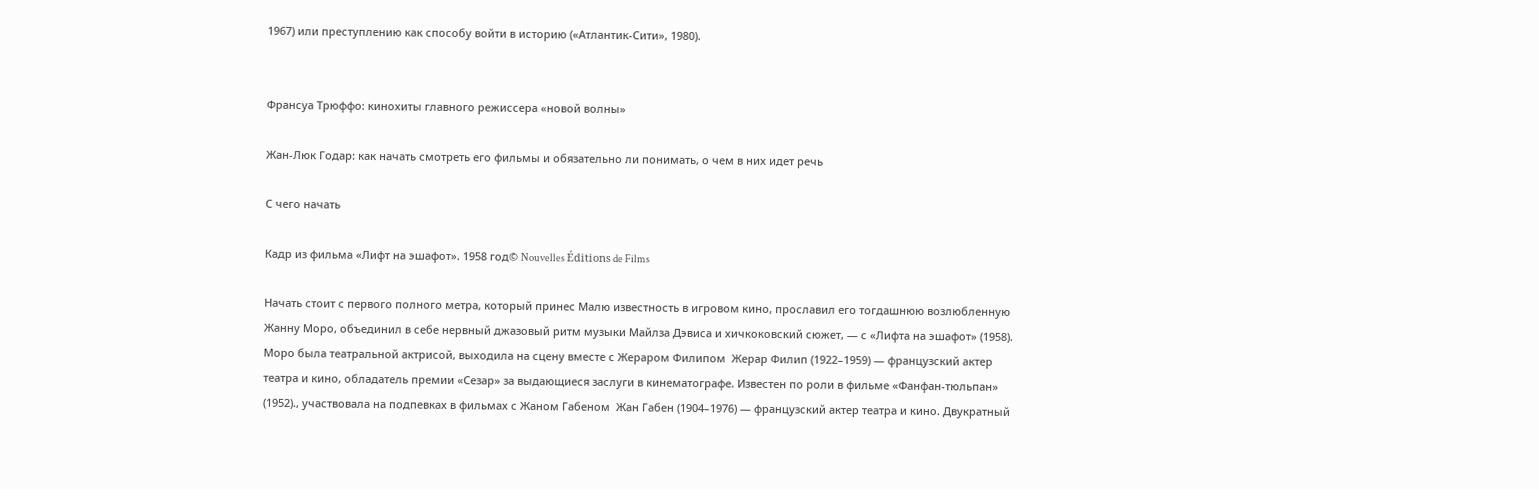1967) или преступлению как способу войти в историю («Атлантик-Сити», 1980).


Франсуа Трюффо: кинохиты главного режиссера «новой волны»

Жан-Люк Годар: как начать смотреть его фильмы и обязательно ли понимать, о чем в них идет речь

С чего начать

Кадр из фильма «Лифт на эшафот». 1958 год© Nouvelles Éditions de Films

Начать стоит с первого полного метра, который принес Малю известность в игровом кино, прославил его тогдашнюю возлюбленную Жанну Моро, объединил в себе нервный джазовый ритм музыки Майлза Дэвиса и хичкоковский сюжет, — с «Лифта на эшафот» (1958). Моро была театральной актрисой, выходила на сцену вместе с Жераром Филипом  Жерар Филип (1922–1959) — французский актер театра и кино, обладатель премии «Сезар» за выдающиеся заслуги в кинематографе. Известен по роли в фильме «Фанфан-тюльпан» (1952)., участвовала на подпевках в фильмах с Жаном Габеном  Жан Габен (1904–1976) — французский актер театра и кино. Двукратный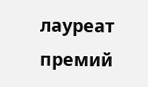лауреат премий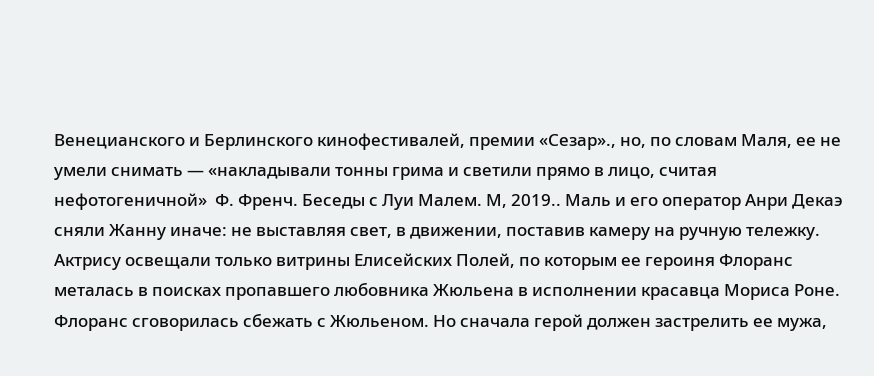Венецианского и Берлинского кинофестивалей, премии «Сезар»., но, по словам Маля, ее не умели снимать — «накладывали тонны грима и светили прямо в лицо, считая нефотогеничной»  Ф. Френч. Беседы с Луи Малем. М, 2019.. Маль и его оператор Анри Декаэ сняли Жанну иначе: не выставляя свет, в движении, поставив камеру на ручную тележку. Актрису освещали только витрины Елисейских Полей, по которым ее героиня Флоранс металась в поисках пропавшего любовника Жюльена в исполнении красавца Мориса Роне. Флоранс сговорилась сбежать с Жюльеном. Но сначала герой должен застрелить ее мужа,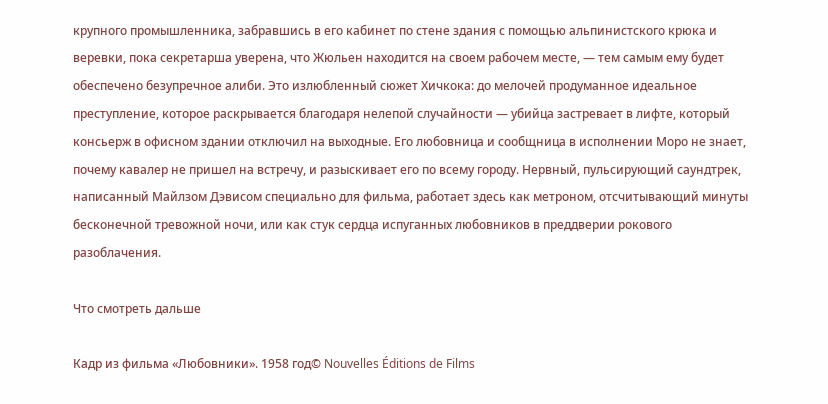крупного промышленника, забравшись в его кабинет по стене здания с помощью альпинистского крюка и веревки, пока секретарша уверена, что Жюльен находится на своем рабочем месте, — тем самым ему будет обеспечено безупречное алиби. Это излюбленный сюжет Хичкока: до мелочей продуманное идеальное преступление, которое раскрывается благодаря нелепой случайности — убийца застревает в лифте, который консьерж в офисном здании отключил на выходные. Его любовница и сообщница в исполнении Моро не знает, почему кавалер не пришел на встречу, и разыскивает его по всему городу. Нервный, пульсирующий саундтрек, написанный Майлзом Дэвисом специально для фильма, работает здесь как метроном, отсчитывающий минуты бесконечной тревожной ночи, или как стук сердца испуганных любовников в преддверии рокового разоблачения.

Что смотреть дальше

Кадр из фильма «Любовники». 1958 год© Nouvelles Éditions de Films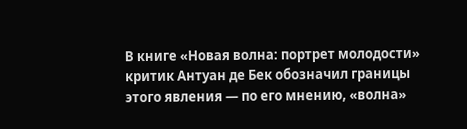В книге «Новая волна: портрет молодости» критик Антуан де Бек обозначил границы этого явления — по его мнению, «волна»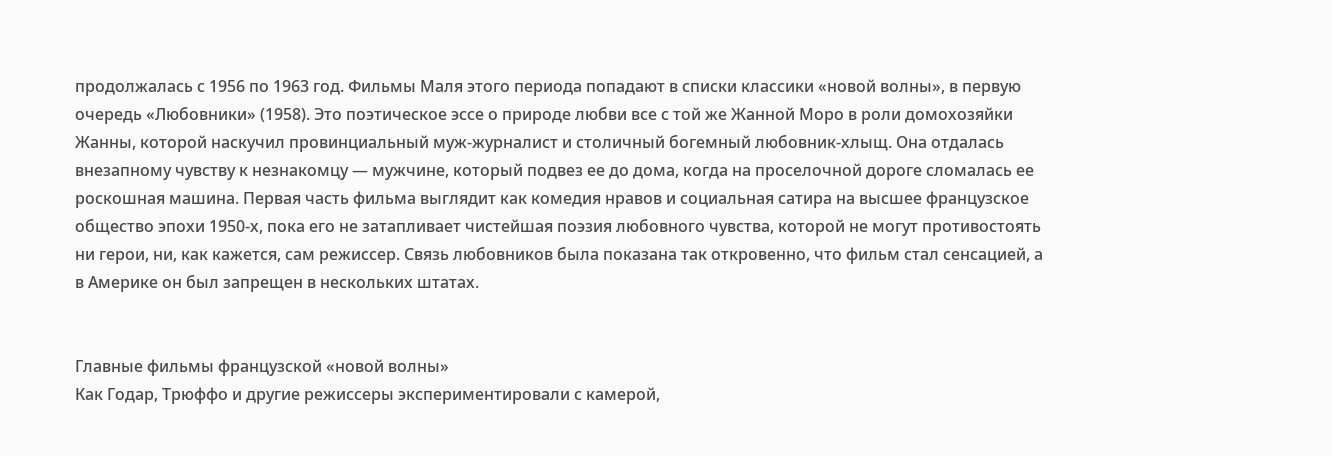продолжалась с 1956 по 1963 год. Фильмы Маля этого периода попадают в списки классики «новой волны», в первую очередь «Любовники» (1958). Это поэтическое эссе о природе любви все с той же Жанной Моро в роли домохозяйки Жанны, которой наскучил провинциальный муж-журналист и столичный богемный любовник-хлыщ. Она отдалась внезапному чувству к незнакомцу — мужчине, который подвез ее до дома, когда на проселочной дороге сломалась ее роскошная машина. Первая часть фильма выглядит как комедия нравов и социальная сатира на высшее французское общество эпохи 1950-х, пока его не затапливает чистейшая поэзия любовного чувства, которой не могут противостоять ни герои, ни, как кажется, сам режиссер. Связь любовников была показана так откровенно, что фильм стал сенсацией, а в Америке он был запрещен в нескольких штатах.


Главные фильмы французской «новой волны»
Как Годар, Трюффо и другие режиссеры экспериментировали с камерой,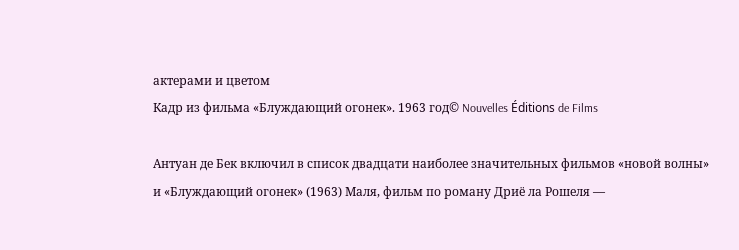актерами и цветом
Кадр из фильма «Блуждающий огонек». 1963 год© Nouvelles Éditions de Films

Антуан де Бек включил в список двадцати наиболее значительных фильмов «новой волны» и «Блуждающий огонек» (1963) Маля, фильм по роману Дриё ла Рошеля —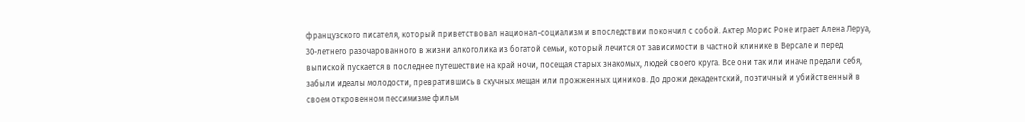французского писателя, который приветствовал национал-социализм и впоследствии покончил с собой. Актер Морис Роне играет Алена Леруа, 30-летнего разочарованного в жизни алкоголика из богатой семьи, который лечится от зависимости в частной клинике в Версале и перед выпиской пускается в последнее путешествие на край ночи, посещая старых знакомых, людей своего круга. Все они так или иначе предали себя, забыли идеалы молодости, превратившись в скучных мещан или прожженных циников. До дрожи декадентский, поэтичный и убийственный в своем откровенном пессимизме фильм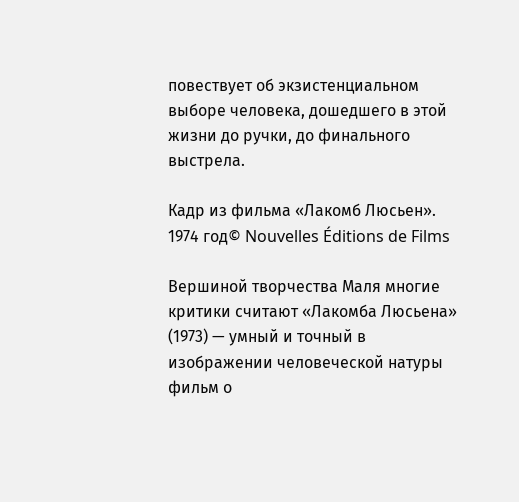повествует об экзистенциальном выборе человека, дошедшего в этой жизни до ручки, до финального выстрела.

Кадр из фильма «Лакомб Люсьен». 1974 год© Nouvelles Éditions de Films

Вершиной творчества Маля многие критики считают «Лакомба Люсьена» (1973) — умный и точный в изображении человеческой натуры фильм о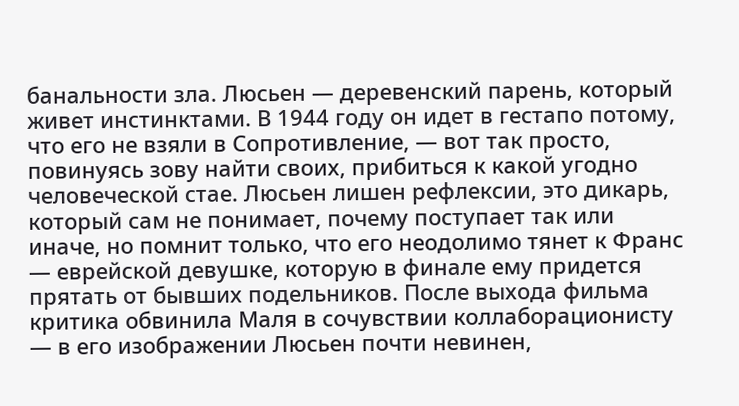банальности зла. Люсьен — деревенский парень, который живет инстинктами. В 1944 году он идет в гестапо потому, что его не взяли в Сопротивление, — вот так просто, повинуясь зову найти своих, прибиться к какой угодно человеческой стае. Люсьен лишен рефлексии, это дикарь, который сам не понимает, почему поступает так или иначе, но помнит только, что его неодолимо тянет к Франс — еврейской девушке, которую в финале ему придется прятать от бывших подельников. После выхода фильма критика обвинила Маля в сочувствии коллаборационисту — в его изображении Люсьен почти невинен,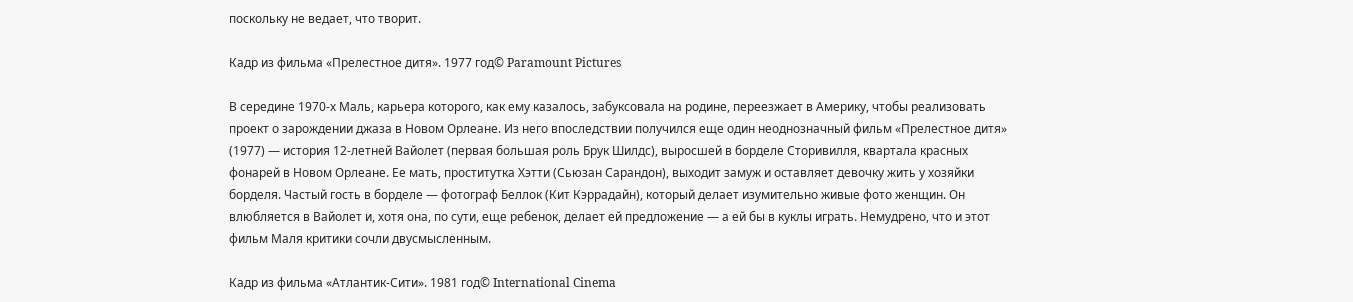поскольку не ведает, что творит.

Кадр из фильма «Прелестное дитя». 1977 год© Paramount Pictures

В середине 1970-х Маль, карьера которого, как ему казалось, забуксовала на родине, переезжает в Америку, чтобы реализовать проект о зарождении джаза в Новом Орлеане. Из него впоследствии получился еще один неоднозначный фильм «Прелестное дитя» (1977) — история 12-летней Вайолет (первая большая роль Брук Шилдс), выросшей в борделе Сторивилля, квартала красных фонарей в Новом Орлеане. Ее мать, проститутка Хэтти (Сьюзан Сарандон), выходит замуж и оставляет девочку жить у хозяйки борделя. Частый гость в борделе — фотограф Беллок (Кит Кэррадайн), который делает изумительно живые фото женщин. Он влюбляется в Вайолет и, хотя она, по сути, еще ребенок, делает ей предложение — а ей бы в куклы играть. Немудрено, что и этот фильм Маля критики сочли двусмысленным.

Кадр из фильма «Атлантик-Сити». 1981 год© International Cinema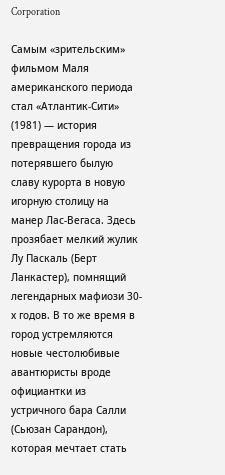Corporation

Самым «зрительским» фильмом Маля американского периода стал «Атлантик-Сити» (1981) — история превращения города из потерявшего былую славу курорта в новую игорную столицу на манер Лас-Вегаса. Здесь прозябает мелкий жулик Лу Паскаль (Берт Ланкастер), помнящий легендарных мафиози 30-х годов. В то же время в город устремляются новые честолюбивые авантюристы вроде официантки из устричного бара Салли (Сьюзан Сарандон), которая мечтает стать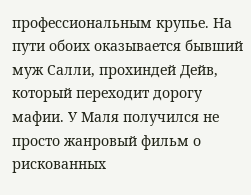профессиональным крупье. На пути обоих оказывается бывший муж Салли, прохиндей Дейв, который переходит дорогу мафии. У Маля получился не просто жанровый фильм о рискованных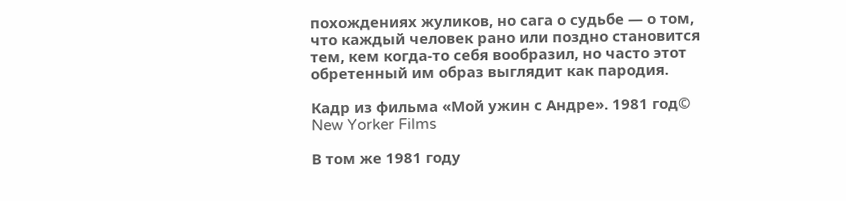похождениях жуликов, но сага о судьбе — о том, что каждый человек рано или поздно становится тем, кем когда-то себя вообразил, но часто этот обретенный им образ выглядит как пародия.

Кадр из фильма «Мой ужин с Андре». 1981 год© New Yorker Films

В том же 1981 году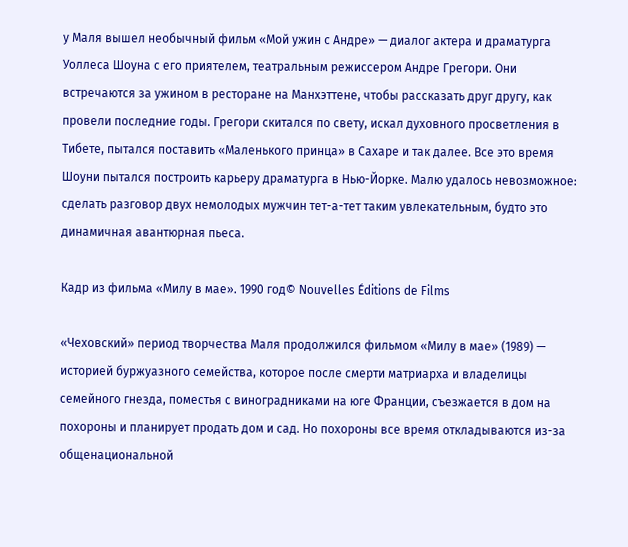у Маля вышел необычный фильм «Мой ужин с Андре» — диалог актера и драматурга Уоллеса Шоуна с его приятелем, театральным режиссером Андре Грегори. Они встречаются за ужином в ресторане на Манхэттене, чтобы рассказать друг другу, как провели последние годы. Грегори скитался по свету, искал духовного просветления в Тибете, пытался поставить «Маленького принца» в Сахаре и так далее. Все это время Шоуни пытался построить карьеру драматурга в Нью-Йорке. Малю удалось невозможное: сделать разговор двух немолодых мужчин тет-а-тет таким увлекательным, будто это динамичная авантюрная пьеса.

Кадр из фильма «Милу в мае». 1990 год© Nouvelles Éditions de Films

«Чеховский» период творчества Маля продолжился фильмом «Милу в мае» (1989) — историей буржуазного семейства, которое после смерти матриарха и владелицы семейного гнезда, поместья с виноградниками на юге Франции, съезжается в дом на похороны и планирует продать дом и сад. Но похороны все время откладываются из-за общенациональной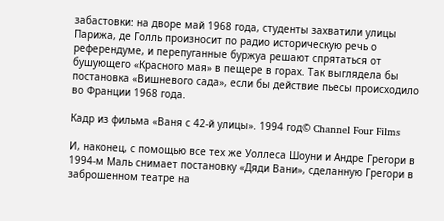забастовки: на дворе май 1968 года, студенты захватили улицы Парижа, де Голль произносит по радио историческую речь о референдуме, и перепуганные буржуа решают спрятаться от бушующего «Красного мая» в пещере в горах. Так выглядела бы постановка «Вишневого сада», если бы действие пьесы происходило во Франции 1968 года.

Кадр из фильма «Ваня с 42-й улицы». 1994 год© Channel Four Films

И, наконец, с помощью все тех же Уоллеса Шоуни и Андре Грегори в 1994-м Маль снимает постановку «Дяди Вани», сделанную Грегори в заброшенном театре на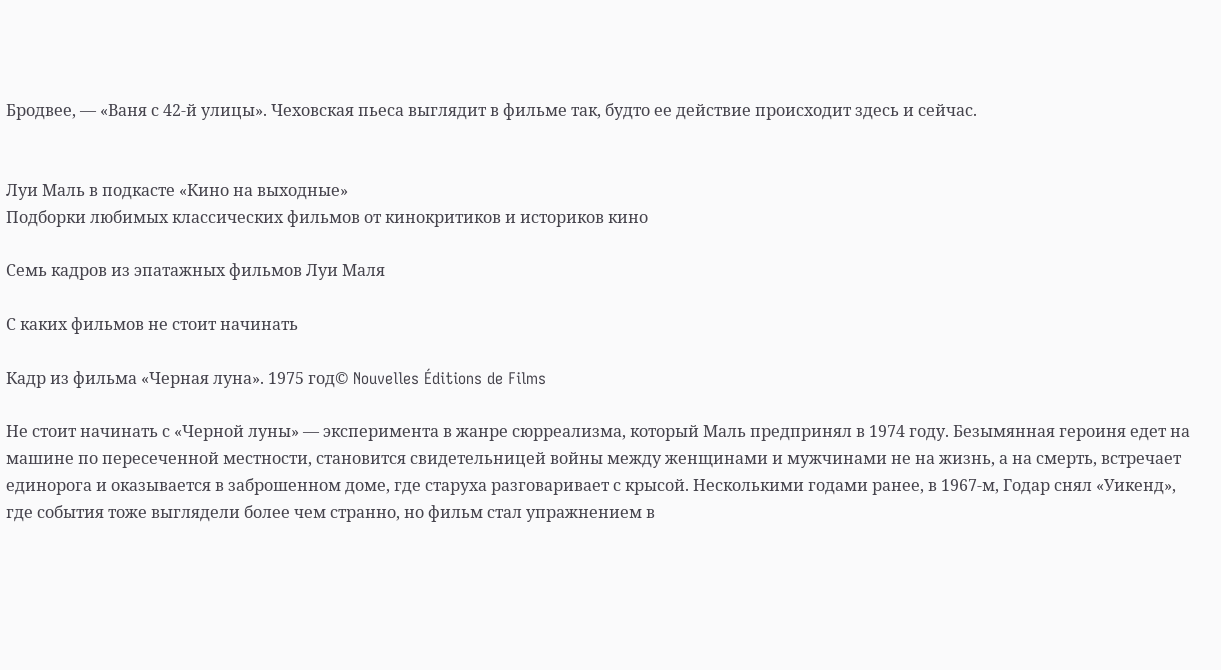Бродвее, — «Ваня с 42-й улицы». Чеховская пьеса выглядит в фильме так, будто ее действие происходит здесь и сейчас.


Луи Маль в подкасте «Кино на выходные»
Подборки любимых классических фильмов от кинокритиков и историков кино

Семь кадров из эпатажных фильмов Луи Маля

С каких фильмов не стоит начинать

Кадр из фильма «Черная луна». 1975 год© Nouvelles Éditions de Films

Не стоит начинать с «Черной луны» — эксперимента в жанре сюрреализма, который Маль предпринял в 1974 году. Безымянная героиня едет на машине по пересеченной местности, становится свидетельницей войны между женщинами и мужчинами не на жизнь, а на смерть, встречает единорога и оказывается в заброшенном доме, где старуха разговаривает с крысой. Несколькими годами ранее, в 1967-м, Годар снял «Уикенд», где события тоже выглядели более чем странно, но фильм стал упражнением в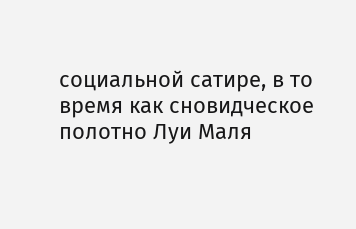социальной сатире, в то время как сновидческое полотно Луи Маля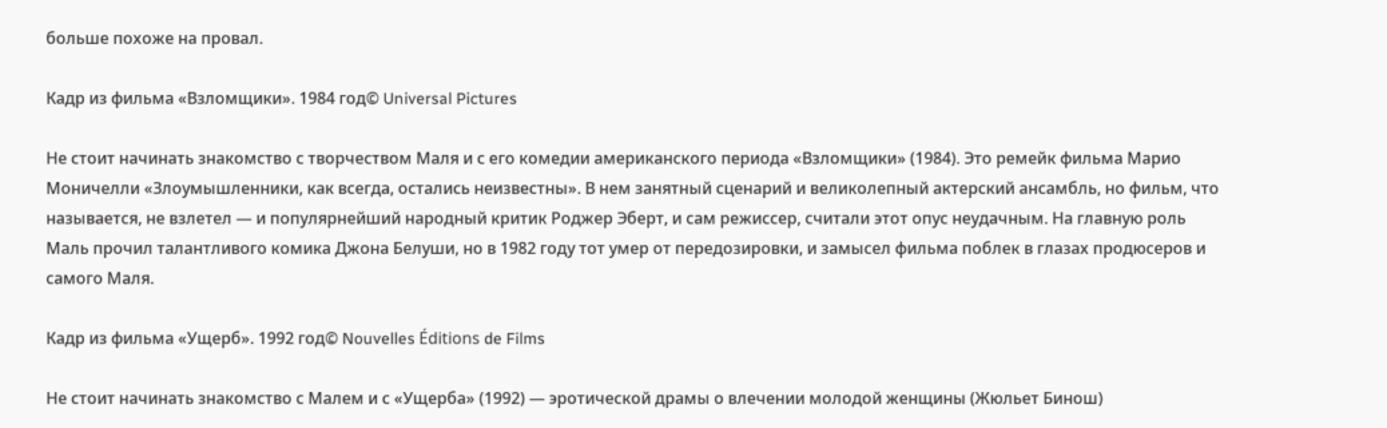больше похоже на провал.

Кадр из фильма «Взломщики». 1984 год© Universal Pictures

Не стоит начинать знакомство с творчеством Маля и с его комедии американского периода «Взломщики» (1984). Это ремейк фильма Марио Моничелли «Злоумышленники, как всегда, остались неизвестны». В нем занятный сценарий и великолепный актерский ансамбль, но фильм, что называется, не взлетел — и популярнейший народный критик Роджер Эберт, и сам режиссер, считали этот опус неудачным. На главную роль Маль прочил талантливого комика Джона Белуши, но в 1982 году тот умер от передозировки, и замысел фильма поблек в глазах продюсеров и самого Маля.

Кадр из фильма «Ущерб». 1992 год© Nouvelles Éditions de Films

Не стоит начинать знакомство с Малем и с «Ущерба» (1992) — эротической драмы о влечении молодой женщины (Жюльет Бинош)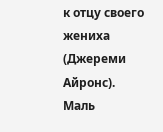к отцу своего жениха (Джереми Айронс). Маль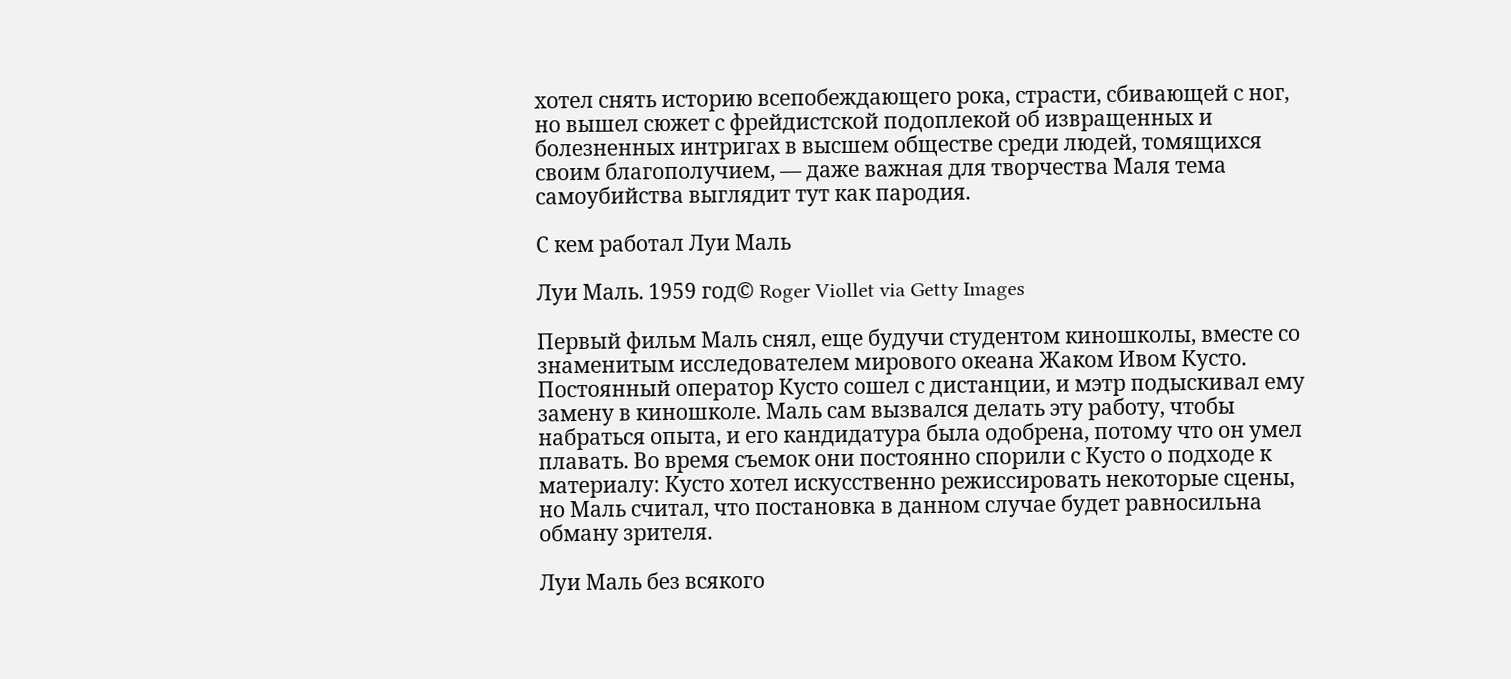хотел снять историю всепобеждающего рока, страсти, сбивающей с ног, но вышел сюжет с фрейдистской подоплекой об извращенных и болезненных интригах в высшем обществе среди людей, томящихся своим благополучием, — даже важная для творчества Маля тема самоубийства выглядит тут как пародия.

С кем работал Луи Маль

Луи Маль. 1959 год© Roger Viollet via Getty Images

Первый фильм Маль снял, еще будучи студентом киношколы, вместе со знаменитым исследователем мирового океана Жаком Ивом Кусто. Постоянный оператор Кусто сошел с дистанции, и мэтр подыскивал ему замену в киношколе. Маль сам вызвался делать эту работу, чтобы набраться опыта, и его кандидатура была одобрена, потому что он умел плавать. Во время съемок они постоянно спорили с Кусто о подходе к материалу: Кусто хотел искусственно режиссировать некоторые сцены, но Маль считал, что постановка в данном случае будет равносильна обману зрителя.

Луи Маль без всякого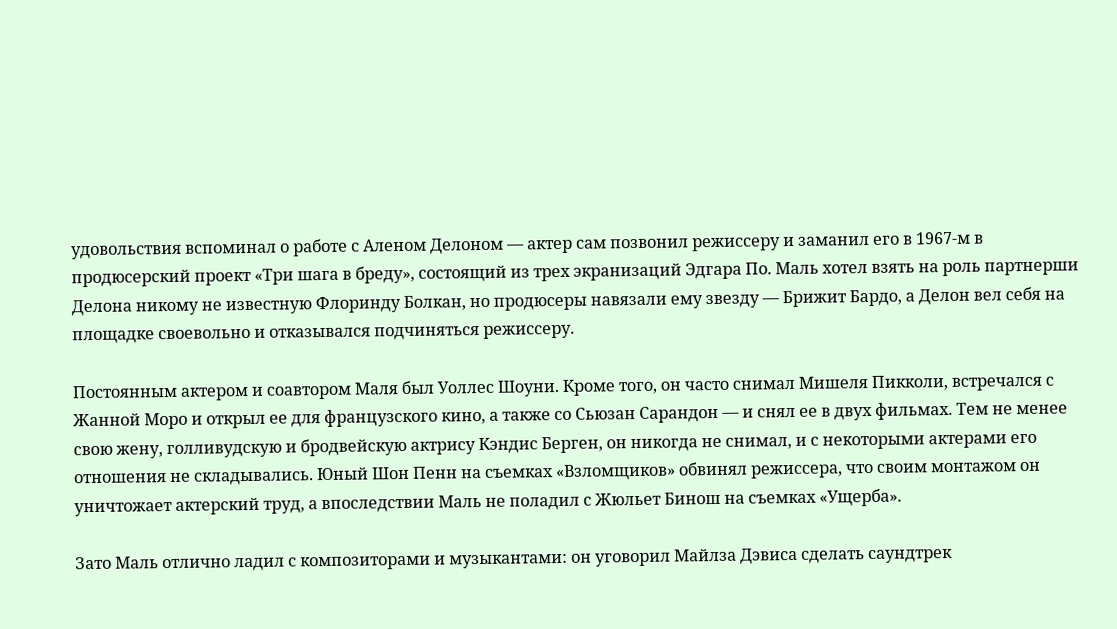удовольствия вспоминал о работе с Аленом Делоном — актер сам позвонил режиссеру и заманил его в 1967-м в продюсерский проект «Три шага в бреду», состоящий из трех экранизаций Эдгара По. Маль хотел взять на роль партнерши Делона никому не известную Флоринду Болкан, но продюсеры навязали ему звезду — Брижит Бардо, а Делон вел себя на площадке своевольно и отказывался подчиняться режиссеру.

Постоянным актером и соавтором Маля был Уоллес Шоуни. Кроме того, он часто снимал Мишеля Пикколи, встречался с Жанной Моро и открыл ее для французского кино, а также со Сьюзан Сарандон — и снял ее в двух фильмах. Тем не менее свою жену, голливудскую и бродвейскую актрису Кэндис Берген, он никогда не снимал, и с некоторыми актерами его отношения не складывались. Юный Шон Пенн на съемках «Взломщиков» обвинял режиссера, что своим монтажом он уничтожает актерский труд, а впоследствии Маль не поладил с Жюльет Бинош на съемках «Ущерба».

Зато Маль отлично ладил с композиторами и музыкантами: он уговорил Майлза Дэвиса сделать саундтрек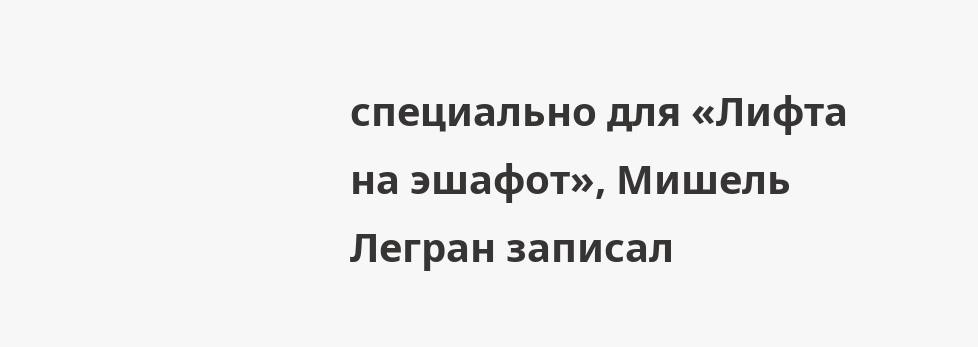специально для «Лифта на эшафот», Мишель Легран записал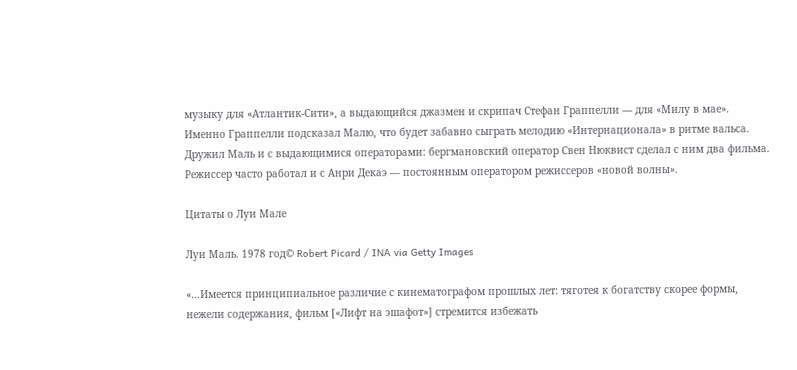музыку для «Атлантик-Сити», а выдающийся джазмен и скрипач Стефан Граппелли — для «Милу в мае». Именно Граппелли подсказал Малю, что будет забавно сыграть мелодию «Интернационала» в ритме вальса. Дружил Маль и с выдающимися операторами: бергмановский оператор Свен Нюквист сделал с ним два фильма. Режиссер часто работал и с Анри Декаэ — постоянным оператором режиссеров «новой волны».

Цитаты о Луи Мале

Луи Маль. 1978 год© Robert Picard / INA via Getty Images

«…Имеется принципиальное различие с кинематографом прошлых лет: тяготея к богатству скорее формы, нежели содержания, фильм [«Лифт на эшафот»] стремится избежать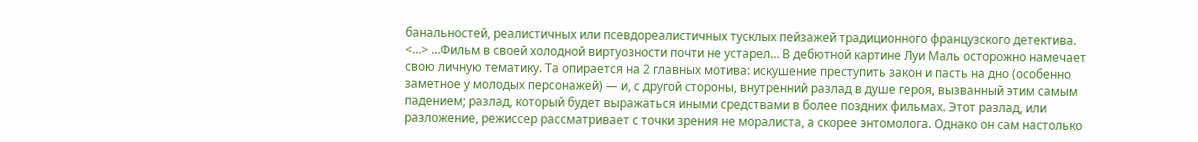банальностей, реалистичных или псевдореалистичных тусклых пейзажей традиционного французского детектива. <…> …Фильм в своей холодной виртуозности почти не устарел… В дебютной картине Луи Маль осторожно намечает свою личную тематику. Та опирается на 2 главных мотива: искушение преступить закон и пасть на дно (особенно заметное у молодых персонажей) — и, с другой стороны, внутренний разлад в душе героя, вызванный этим самым падением; разлад, который будет выражаться иными средствами в более поздних фильмах. Этот разлад, или разложение, режиссер рассматривает с точки зрения не моралиста, а скорее энтомолога. Однако он сам настолько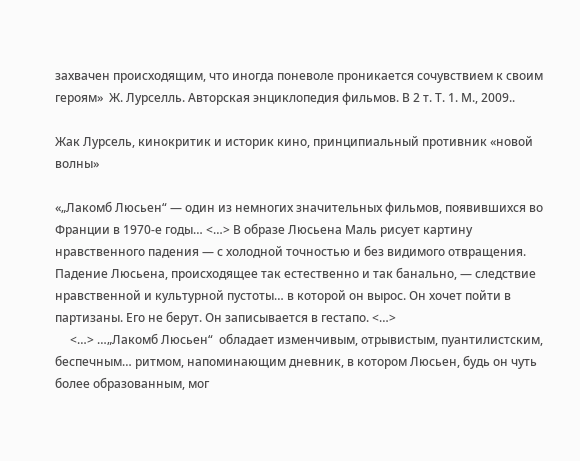захвачен происходящим, что иногда поневоле проникается сочувствием к своим героям»  Ж. Лурселль. Авторская энциклопедия фильмов. В 2 т. Т. 1. М., 2009..

Жак Лурсель, кинокритик и историк кино, принципиальный противник «новой волны»

«„Лакомб Люсьен“ — один из немногих значительных фильмов, появившихся во Франции в 1970-е годы… <…> В образе Люсьена Маль рисует картину нравственного падения — с холодной точностью и без видимого отвращения. Падение Люсьена, происходящее так естественно и так банально, — следствие нравственной и культурной пустоты… в которой он вырос. Он хочет пойти в партизаны. Его не берут. Он записывается в гестапо. <…>
     <…> …„Лакомб Люсьен“  обладает изменчивым, отрывистым, пуантилистским, беспечным… ритмом, напоминающим дневник, в котором Люсьен, будь он чуть более образованным, мог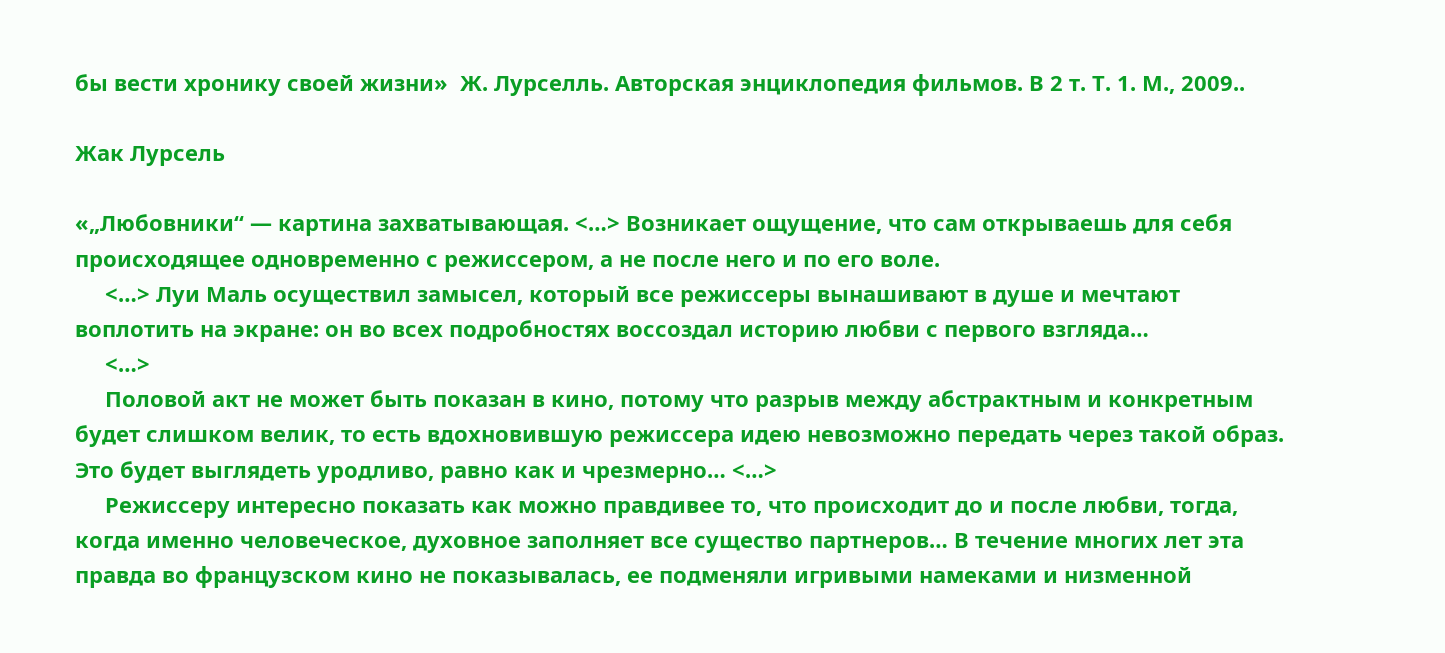бы вести хронику своей жизни»  Ж. Лурселль. Авторская энциклопедия фильмов. В 2 т. Т. 1. М., 2009..

Жак Лурсель

«„Любовники“ — картина захватывающая. <…> Возникает ощущение, что сам открываешь для себя происходящее одновременно с режиссером, а не после него и по его воле.
     <…> Луи Маль осуществил замысел, который все режиссеры вынашивают в душе и мечтают воплотить на экране: он во всех подробностях воссоздал историю любви с первого взгляда…
     <…>
     Половой акт не может быть показан в кино, потому что разрыв между абстрактным и конкретным будет слишком велик, то есть вдохновившую режиссера идею невозможно передать через такой образ. Это будет выглядеть уродливо, равно как и чрезмерно… <…>
     Режиссеру интересно показать как можно правдивее то, что происходит до и после любви, тогда, когда именно человеческое, духовное заполняет все существо партнеров… В течение многих лет эта правда во французском кино не показывалась, ее подменяли игривыми намеками и низменной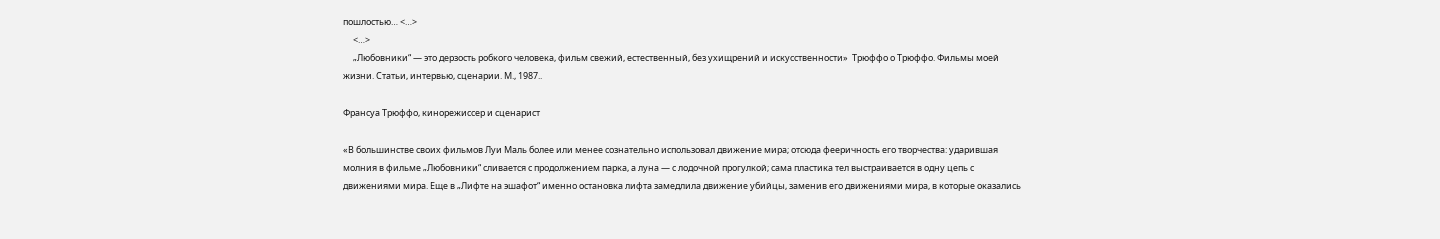пошлостью… <…>
     <…>
     „Любовники“ — это дерзость робкого человека, фильм свежий, естественный, без ухищрений и искусственности»  Трюффо о Трюффо. Фильмы моей жизни. Статьи, интервью, сценарии. М., 1987..

Франсуа Трюффо, кинорежиссер и сценарист

«В большинстве своих фильмов Луи Маль более или менее сознательно использовал движение мира; отсюда фееричность его творчества: ударившая молния в фильме „Любовники“ сливается с продолжением парка, а луна — с лодочной прогулкой; сама пластика тел выстраивается в одну цепь с движениями мира. Еще в „Лифте на эшафот“ именно остановка лифта замедлила движение убийцы, заменив его движениями мира, в которые оказались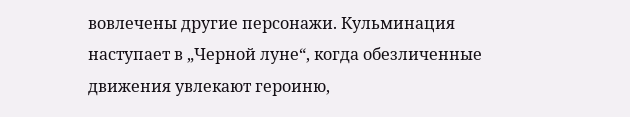вовлечены другие персонажи. Кульминация наступает в „Черной луне“, когда обезличенные движения увлекают героиню,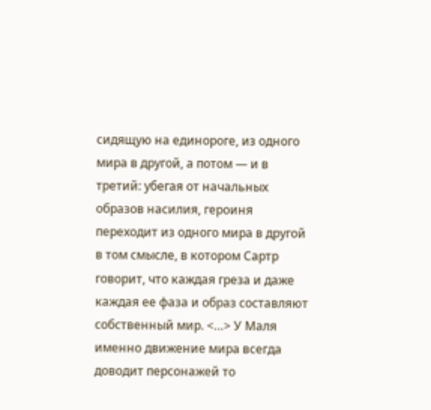сидящую на единороге, из одного мира в другой, а потом — и в третий: убегая от начальных образов насилия, героиня переходит из одного мира в другой в том смысле, в котором Сартр говорит, что каждая греза и даже каждая ее фаза и образ составляют собственный мир. <…> У Маля именно движение мира всегда доводит персонажей то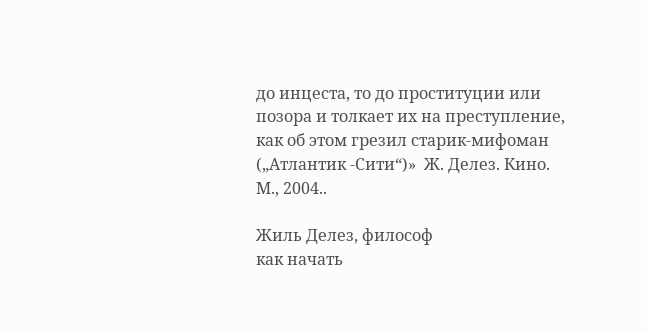до инцеста, то до проституции или позора и толкает их на преступление, как об этом грезил старик-мифоман („Атлантик -Сити“)»  Ж. Делез. Кино. М., 2004..

Жиль Делез, философ
как начать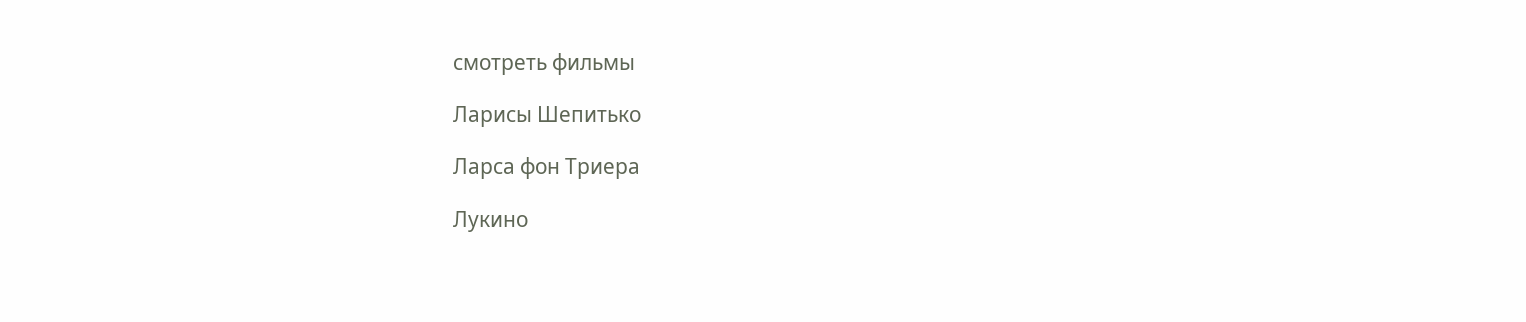смотреть фильмы

Ларисы Шепитько

Ларса фон Триера

Лукино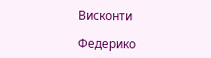Висконти

Федерико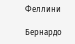Феллини

Бернардо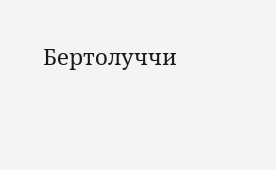Бертолуччи